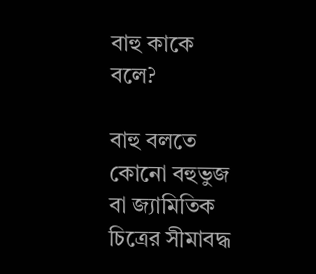বাহু কাকে বলে?

বাহু বলতে কোনো বহুভুজ বা জ্যামিতিক চিত্রের সীমাবদ্ধ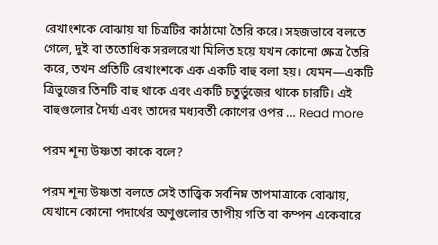রেখাংশকে বোঝায় যা চিত্রটির কাঠামো তৈরি করে। সহজভাবে বলতে গেলে, দুই বা ততোধিক সরলরেখা মিলিত হয়ে যখন কোনো ক্ষেত্র তৈরি করে, তখন প্রতিটি রেখাংশকে এক একটি বাহু বলা হয়। যেমন—একটি ত্রিভুজের তিনটি বাহু থাকে এবং একটি চতুর্ভুজের থাকে চারটি। এই বাহুগুলোর দৈর্ঘ্য এবং তাদের মধ্যবর্তী কোণের ওপর … Read more

পরম শূন্য উষ্ণতা কাকে বলে?

পরম শূন্য উষ্ণতা বলতে সেই তাত্ত্বিক সর্বনিম্ন তাপমাত্রাকে বোঝায়, যেখানে কোনো পদার্থের অণুগুলোর তাপীয় গতি বা কম্পন একেবারে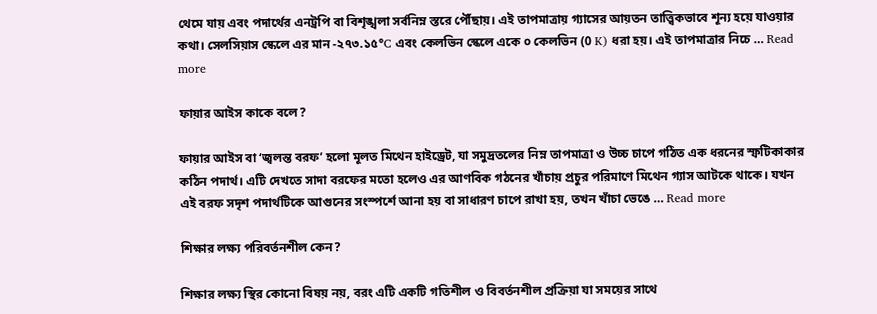থেমে যায় এবং পদার্থের এনট্রপি বা বিশৃঙ্খলা সর্বনিম্ন স্তরে পৌঁছায়। এই তাপমাত্রায় গ্যাসের আয়তন তাত্ত্বিকভাবে শূন্য হয়ে যাওয়ার কথা। সেলসিয়াস স্কেলে এর মান -২৭৩.১৫°C এবং কেলভিন স্কেলে একে ০ কেলভিন (0 K) ধরা হয়। এই তাপমাত্রার নিচে … Read more

ফায়ার আইস কাকে বলে?

ফায়ার আইস বা ‘জ্বলন্ত বরফ’ হলো মূলত মিথেন হাইড্রেট, যা সমুদ্রতলের নিম্ন তাপমাত্রা ও উচ্চ চাপে গঠিত এক ধরনের স্ফটিকাকার কঠিন পদার্থ। এটি দেখতে সাদা বরফের মতো হলেও এর আণবিক গঠনের খাঁচায় প্রচুর পরিমাণে মিথেন গ্যাস আটকে থাকে। যখন এই বরফ সদৃশ পদার্থটিকে আগুনের সংস্পর্শে আনা হয় বা সাধারণ চাপে রাখা হয়, তখন খাঁচা ভেঙে … Read more

শিক্ষার লক্ষ্য পরিবর্তনশীল কেন?

শিক্ষার লক্ষ্য স্থির কোনো বিষয় নয়, বরং এটি একটি গতিশীল ও বিবর্তনশীল প্রক্রিয়া যা সময়ের সাথে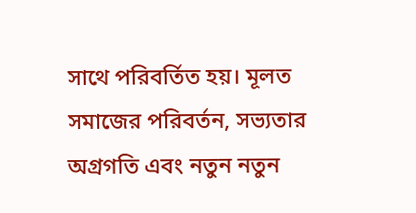সাথে পরিবর্তিত হয়। মূলত সমাজের পরিবর্তন, সভ্যতার অগ্রগতি এবং নতুন নতুন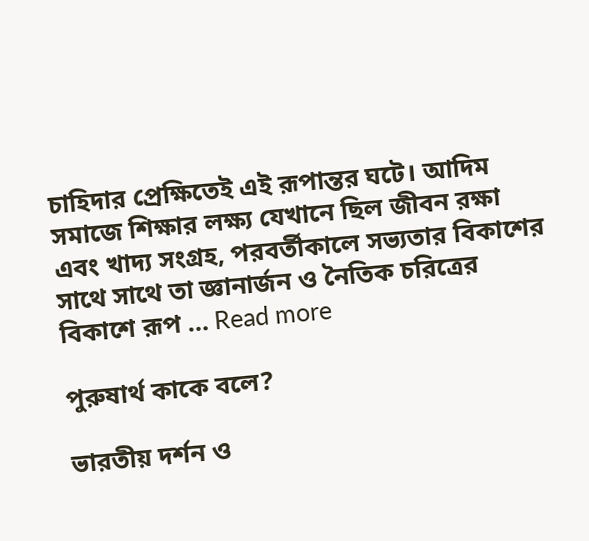চাহিদার প্রেক্ষিতেই এই রূপান্তর ঘটে। আদিম সমাজে শিক্ষার লক্ষ্য যেখানে ছিল জীবন রক্ষা এবং খাদ্য সংগ্রহ, পরবর্তীকালে সভ্যতার বিকাশের সাথে সাথে তা জ্ঞানার্জন ও নৈতিক চরিত্রের বিকাশে রূপ … Read more

পুরুষার্থ কাকে বলে?

ভারতীয় দর্শন ও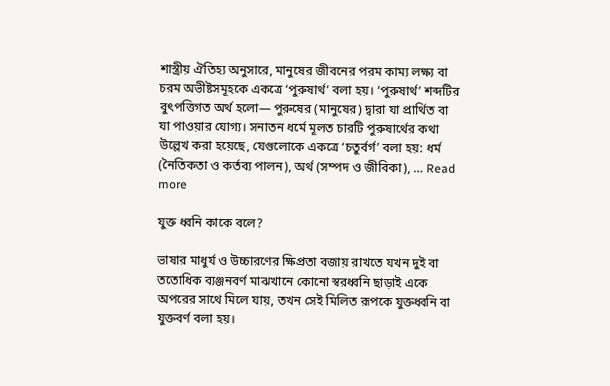শাস্ত্রীয় ঐতিহ্য অনুসারে, মানুষের জীবনের পরম কাম্য লক্ষ্য বা চরম অভীষ্টসমূহকে একত্রে ‘পুরুষার্থ’ বলা হয়। ‘পুরুষার্থ’ শব্দটির বুৎপত্তিগত অর্থ হলো— পুরুষের (মানুষের) দ্বারা যা প্রার্থিত বা যা পাওয়ার যোগ্য। সনাতন ধর্মে মূলত চারটি পুরুষার্থের কথা উল্লেখ করা হয়েছে, যেগুলোকে একত্রে ‘চতুর্বর্গ’ বলা হয়: ধর্ম (নৈতিকতা ও কর্তব্য পালন), অর্থ (সম্পদ ও জীবিকা), … Read more

যুক্ত ধ্বনি কাকে বলে?

ভাষার মাধুর্য ও উচ্চারণের ক্ষিপ্রতা বজায় রাখতে যখন দুই বা ততোধিক ব্যঞ্জনবর্ণ মাঝখানে কোনো স্বরধ্বনি ছাড়াই একে অপরের সাথে মিলে যায়, তখন সেই মিলিত রূপকে যুক্তধ্বনি বা যুক্তবর্ণ বলা হয়।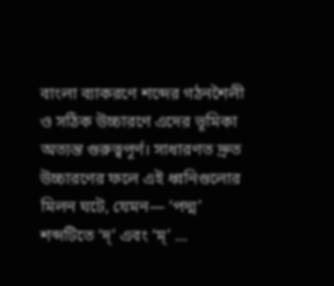বাংলা ব্যাকরণে শব্দের গঠনশৈলী ও সঠিক উচ্চারণে এদের ভূমিকা অত্যন্ত গুরুত্বপূর্ণ। সাধারণত দ্রুত উচ্চারণের ফলে এই ধ্বনিগুলোর মিলন ঘটে, যেমন— ‘পদ্ম’ শব্দটিতে ‘দ্’ এবং ‘ম্’ …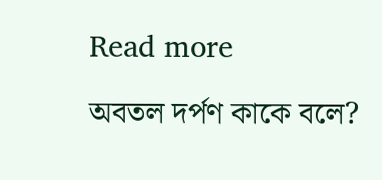Read more

অবতল দর্পণ কাকে বলে?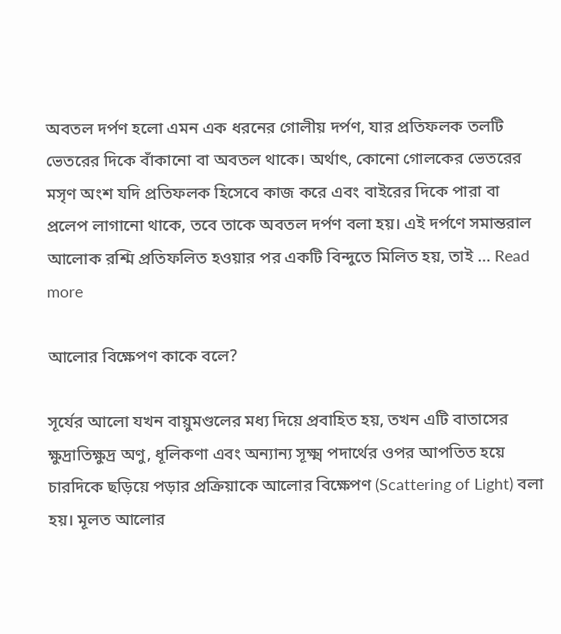অবতল দর্পণ হলো এমন এক ধরনের গোলীয় দর্পণ, যার প্রতিফলক তলটি ভেতরের দিকে বাঁকানো বা অবতল থাকে। অর্থাৎ, কোনো গোলকের ভেতরের মসৃণ অংশ যদি প্রতিফলক হিসেবে কাজ করে এবং বাইরের দিকে পারা বা প্রলেপ লাগানো থাকে, তবে তাকে অবতল দর্পণ বলা হয়। এই দর্পণে সমান্তরাল আলোক রশ্মি প্রতিফলিত হওয়ার পর একটি বিন্দুতে মিলিত হয়, তাই … Read more

আলোর বিক্ষেপণ কাকে বলে?

সূর্যের আলো যখন বায়ুমণ্ডলের মধ্য দিয়ে প্রবাহিত হয়, তখন এটি বাতাসের ক্ষুদ্রাতিক্ষুদ্র অণু, ধূলিকণা এবং অন্যান্য সূক্ষ্ম পদার্থের ওপর আপতিত হয়ে চারদিকে ছড়িয়ে পড়ার প্রক্রিয়াকে আলোর বিক্ষেপণ (Scattering of Light) বলা হয়। মূলত আলোর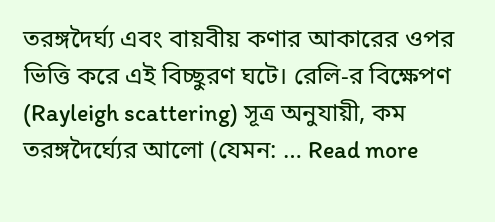তরঙ্গদৈর্ঘ্য এবং বায়বীয় কণার আকারের ওপর ভিত্তি করে এই বিচ্ছুরণ ঘটে। রেলি-র বিক্ষেপণ (Rayleigh scattering) সূত্র অনুযায়ী, কম তরঙ্গদৈর্ঘ্যের আলো (যেমন: … Read more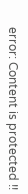error: Content is protected !!